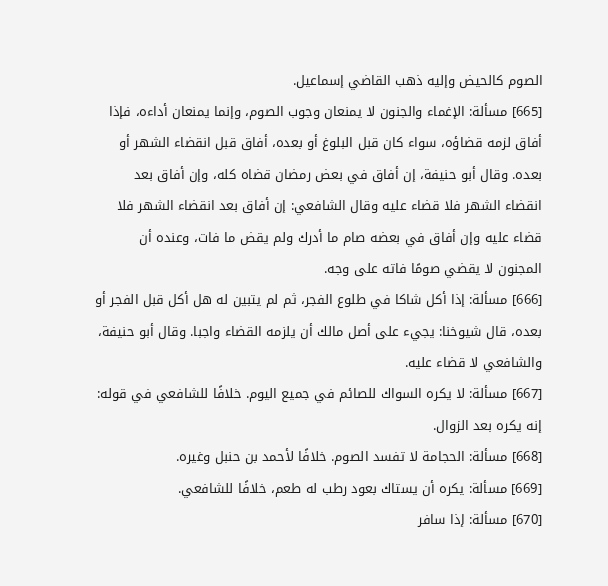الصوم كالحيض وإليه ذهب القاضي إسماعيل.
[665] مسألة: الإغماء والجنون لا يمنعان وجوب الصوم، وإنما يمنعان أداءه، فإذا أفاق لزمه قضاؤه، سواء كان قبل البلوغ أو بعده، أفاق قبل انقضاء الشهر أو بعده. وقال أبو حنيفة، إن أفاق في بعض رمضان قضاه كله، وإن أفاق بعد انقضاء الشهر فلا قضاء عليه وقال الشافعي: إن أفاق بعد انقضاء الشهر فلا قضاء عليه وإن أفاق في بعضه صام ما أدرك ولم يقض ما فات، وعنده أن المجنون لا يقضي صومًا فاته على وجه.
[666] مسألة: إذا أكل شاكا في طلوع الفجر، ثم لم يتبين له هل أكل قبل الفجر أو بعده، قال شيوخنا: يجيء على أصل مالك أن يلزمه القضاء واجبا. وقال أبو حنيفة، والشافعي لا قضاء عليه.
[667] مسألة: لا يكره السواك للصائم في جميع اليوم. خلافًا للشافعي في قوله: إنه يكره بعد الزوال.
[668] مسألة: الحجامة لا تفسد الصوم. خلافًا لأحمد بن حنبل وغيره.
[669] مسألة: يكره أن يستاك بعود رطب له طعم، خلافًا للشافعي.
[670] مسألة: إذا سافر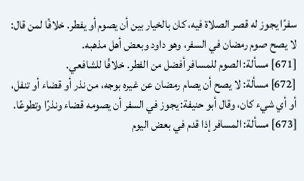سفرًا يجوز له قصر الصلاة فيه، كان بالخيار بين أن يصوم أو يفطر. خلافًا لمن قال: لا يصح صوم رمضان في السفر، وهو داود وبعض أهل مذهبه.
[671] مسألة: الصوم للمسافر أفضل من الفطر. خلافًا للشافعي.
[672] مسألة: لا يصح أن يصام رمضان عن غيره بوجه، من نذر أو قضاء أو تنفل، أو أي شيء كان، وقال أبو حنيفة: يجوز في السفر أن يصومه قضاء ونذرًا وتطوعًا. [673] مسألة: المسافر إذا قدم في بعض اليوم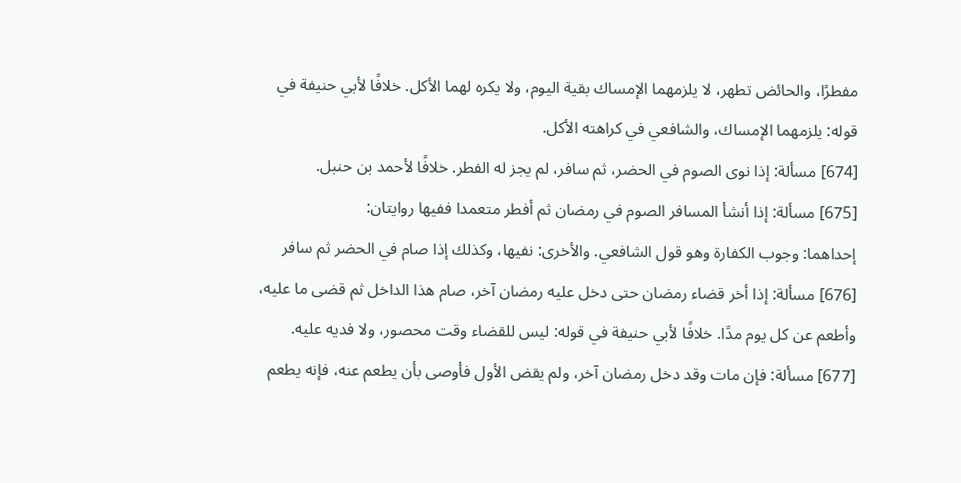مفطرًا، والحائض تطهر، لا يلزمهما الإمساك بقية اليوم، ولا يكره لهما الأكل. خلافًا لأبي حنيفة في قوله: يلزمهما الإمساك، والشافعي في كراهته الأكل.
[674] مسألة: إذا نوى الصوم في الحضر، ثم سافر، لم يجز له الفطر. خلافًا لأحمد بن حنبل.
[675] مسألة: إذا أنشأ المسافر الصوم في رمضان ثم أفطر متعمدا ففيها روايتان:
إحداهما: وجوب الكفارة وهو قول الشافعي. والأخرى: نفيها، وكذلك إذا صام في الحضر ثم سافر
[676] مسألة: إذا أخر قضاء رمضان حتى دخل عليه رمضان آخر، صام هذا الداخل ثم قضى ما عليه، وأطعم عن كل يوم مدًا. خلافًا لأبي حنيفة في قوله: ليس للقضاء وقت محصور، ولا فديه عليه.
[677] مسألة: فإن مات وقد دخل رمضان آخر، ولم يقض الأول فأوصى بأن يطعم عنه، فإنه يطعم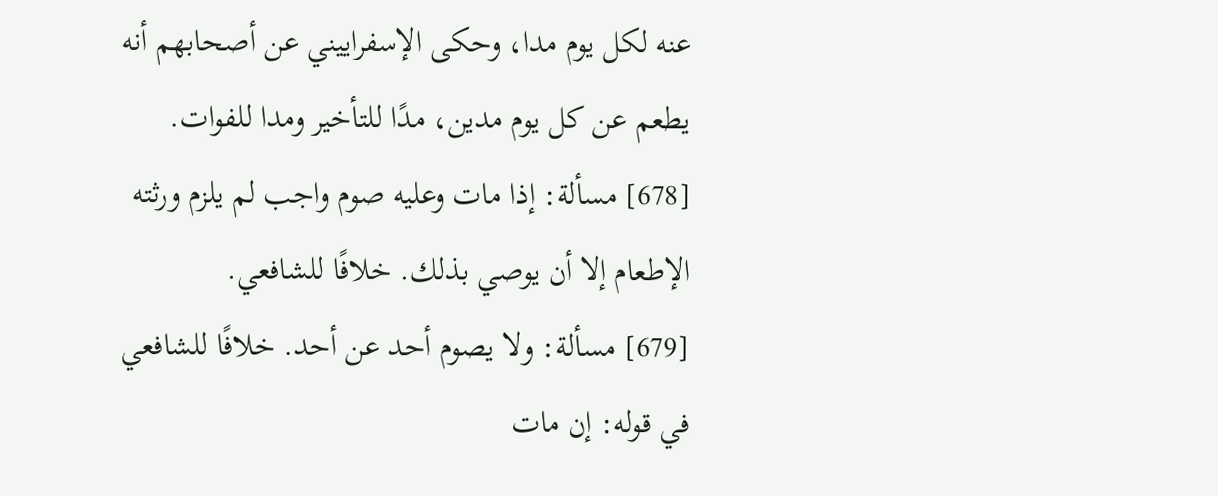عنه لكل يوم مدا، وحكى الإسفراييني عن أصحابهم أنه يطعم عن كل يوم مدين، مدًا للتأخير ومدا للفوات.
[678] مسألة: إذا مات وعليه صوم واجب لم يلزم ورثته الإطعام إلا أن يوصي بذلك. خلافًا للشافعي.
[679] مسألة: ولا يصوم أحد عن أحد. خلافًا للشافعي في قوله: إن مات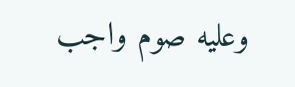وعليه صوم واجب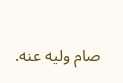صام وليه عنه.